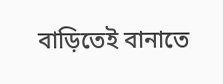বাড়িতেই বানাতে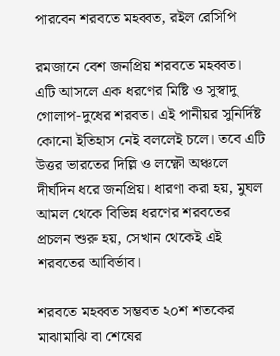পারবেন শরবতে মহব্বত, রইল রেসিপি

রমজানে বেশ জনপ্রিয় শরবতে মহব্বত। এটি আসলে এক ধরণের মিষ্টি ও সুস্বাদু গোলাপ-দুধের শরবত। এই পানীয়র সুনির্দিষ্ট কোনো ইতিহাস নেই বললেই চলে। তবে এটি উত্তর ভারতের দিল্লি ও লক্ষ্ণৌ অঞ্চলে দীর্ঘদিন ধরে জনপ্রিয়। ধারণা করা হয়, মুঘল আমল থেকে বিভিন্ন ধরণের শরবতের প্রচলন শুরু হয়, সেখান থেকেই এই শরবতের আবির্ভাব।

শরবতে মহব্বত সম্ভবত ২০শ শতকের মাঝামাঝি বা শেষের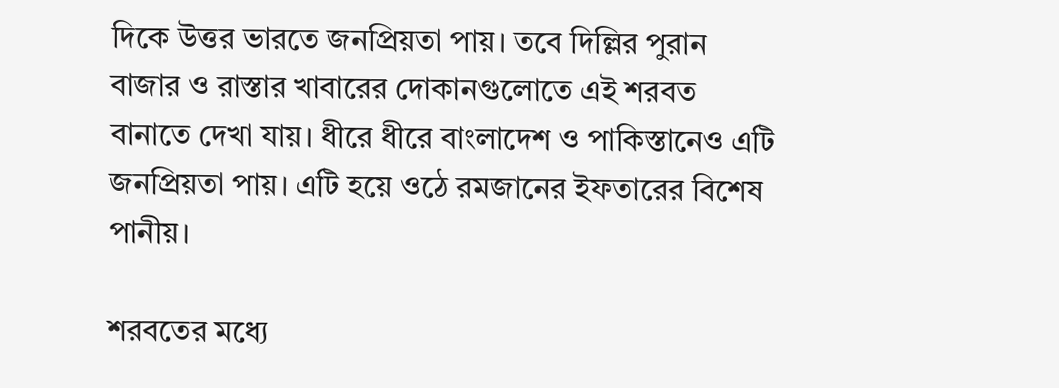দিকে উত্তর ভারতে জনপ্রিয়তা পায়। তবে দিল্লির পুরান বাজার ও রাস্তার খাবারের দোকানগুলোতে এই শরবত বানাতে দেখা যায়। ধীরে ধীরে বাংলাদেশ ও পাকিস্তানেও এটি জনপ্রিয়তা পায়। এটি হয়ে ওঠে রমজানের ইফতারের বিশেষ পানীয়।

শরবতের মধ্যে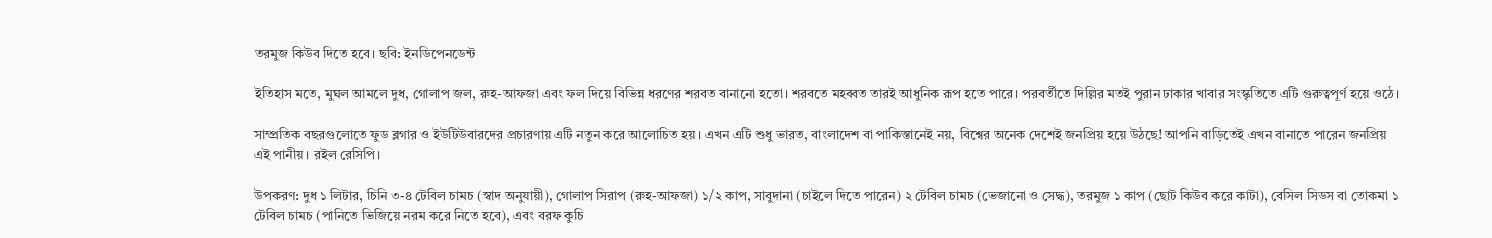তরমুজ কিউব দিতে হবে। ছবি: ইনডিপেনডেন্ট

ইতিহাস মতে, মুঘল আমলে দুধ, গোলাপ জল, রুহ-আফজা এবং ফল দিয়ে বিভিন্ন ধরণের শরবত বানানো হতো। শরবতে মহব্বত তারই আধুনিক রূপ হতে পারে। পরবর্তীতে দিল্লির মতই পুরান ঢাকার খাবার সংস্কৃতিতে এটি গুরুত্বপূর্ণ হয়ে ওঠে।

সাম্প্রতিক বছরগুলোতে ফুড ব্লগার ও ইউটিউবারদের প্রচারণায় এটি নতুন করে আলোচিত হয়। এখন এটি শুধু ভারত, বাংলাদেশ বা পাকিস্তানেই নয়, বিশ্বের অনেক দেশেই জনপ্রিয় হয়ে উঠছে! আপনি বাড়িতেই এখন বানাতে পারেন জনপ্রিয় এই পানীয়। রইল রেসিপি।

উপকরণ: দুধ ১ লিটার, চিনি ৩-৪ টেবিল চামচ (স্বাদ অনুযায়ী), গোলাপ সিরাপ (রুহ-আফজা) ১/২ কাপ, সাবুদানা (চাইলে দিতে পারেন) ২ টেবিল চামচ (ভেজানো ও সেদ্ধ), তরমুজ ১ কাপ (ছোট কিউব করে কাটা), বেসিল সিডস বা তোকমা ১ টেবিল চামচ (পানিতে ভিজিয়ে নরম করে নিতে হবে), এবং বরফ কুচি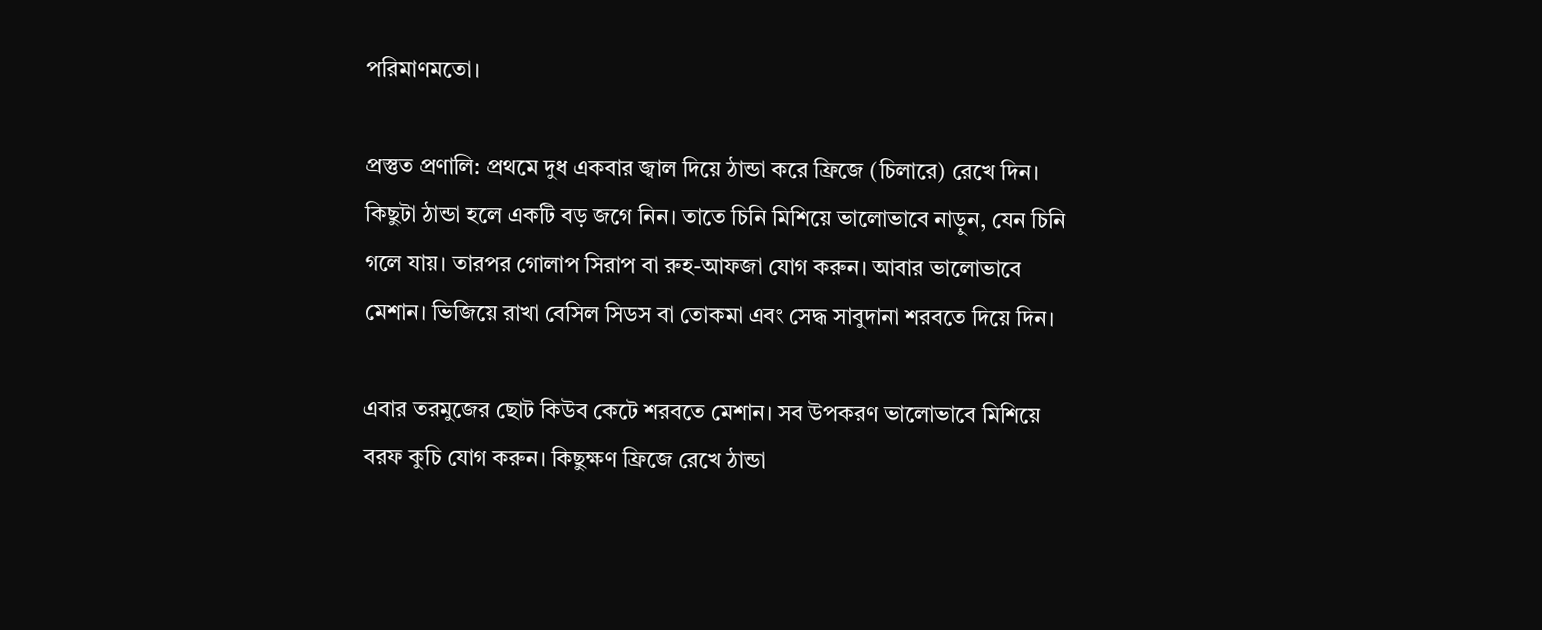পরিমাণমতো।

প্রস্তুত প্রণালি: প্রথমে দুধ একবার জ্বাল দিয়ে ঠান্ডা করে ফ্রিজে (চিলারে) রেখে দিন। কিছুটা ঠান্ডা হলে একটি বড় জগে নিন। তাতে চিনি মিশিয়ে ভালোভাবে নাড়ুন, যেন চিনি গলে যায়। তারপর গোলাপ সিরাপ বা রুহ-আফজা যোগ করুন। আবার ভালোভাবে মেশান। ভিজিয়ে রাখা বেসিল সিডস বা তোকমা এবং সেদ্ধ সাবুদানা শরবতে দিয়ে দিন।

এবার তরমুজের ছোট কিউব কেটে শরবতে মেশান। সব উপকরণ ভালোভাবে মিশিয়ে বরফ কুচি যোগ করুন। কিছুক্ষণ ফ্রিজে রেখে ঠান্ডা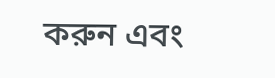করুন এবং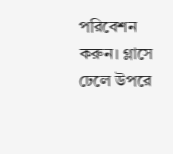পরিবেশন করুন। গ্লাসে ঢেলে উপরে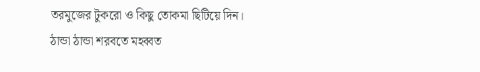তরমুজের টুকরো ও কিছু তোকমা ছিটিয়ে দিন। ঠান্ডা ঠান্ডা শরবতে মহব্বত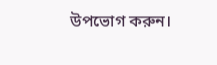উপভোগ করুন।